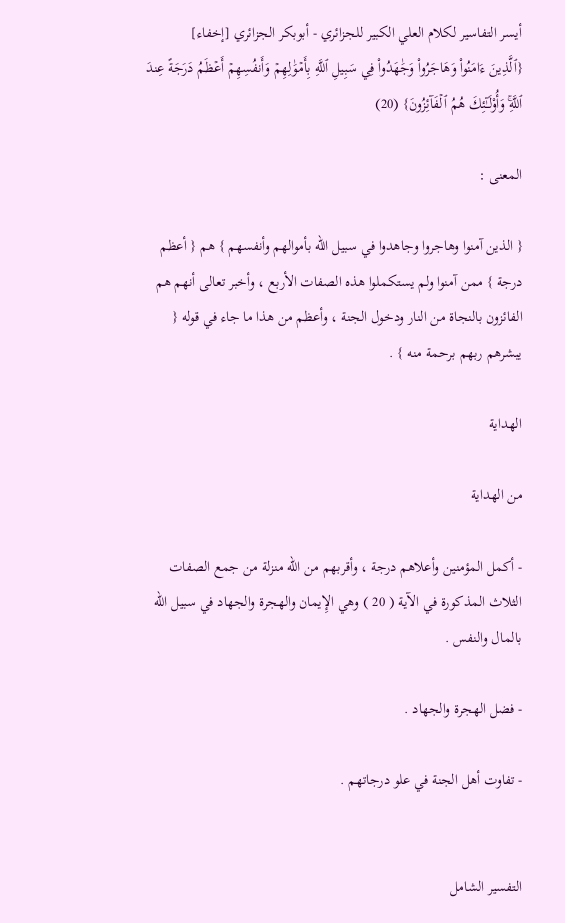أيسر التفاسير لكلام العلي الكبير للجزائري - أبوبكر الجزائري [إخفاء]
{ٱلَّذِينَ ءَامَنُواْ وَهَاجَرُواْ وَجَٰهَدُواْ فِي سَبِيلِ ٱللَّهِ بِأَمۡوَٰلِهِمۡ وَأَنفُسِهِمۡ أَعۡظَمُ دَرَجَةً عِندَ ٱللَّهِۚ وَأُوْلَـٰٓئِكَ هُمُ ٱلۡفَآئِزُونَ} (20)

المعنى :

{ الذين آمنوا وهاجروا وجاهدوا في سبيل الله بأموالهم وأنفسهم } هم { أعظم درجة } ممن آمنوا ولم يستكملوا هذه الصفات الأربع ، وأخبر تعالى أنهم هم الفائزون بالنجاة من النار ودخول الجنة ، وأعظم من هذا ما جاء في قوله { يبشرهم ربهم برحمة منه } .

الهداية

من الهداية

- أكمل المؤمنين وأعلاهم درجة ، وأقربهم من الله منزلة من جمع الصفات الثلاث المذكورة في الآية ( 20 ) وهي الإِيمان والهجرة والجهاد في سبيل الله بالمال والنفس .

- فضل الهجرة والجهاد .

- تفاوت أهل الجنة في علو درجاتهم .


التفسير الشامل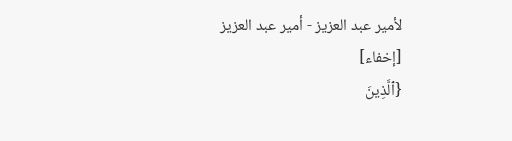لأمير عبد العزيز - أمير عبد العزيز [إخفاء]
{ٱلَّذِينَ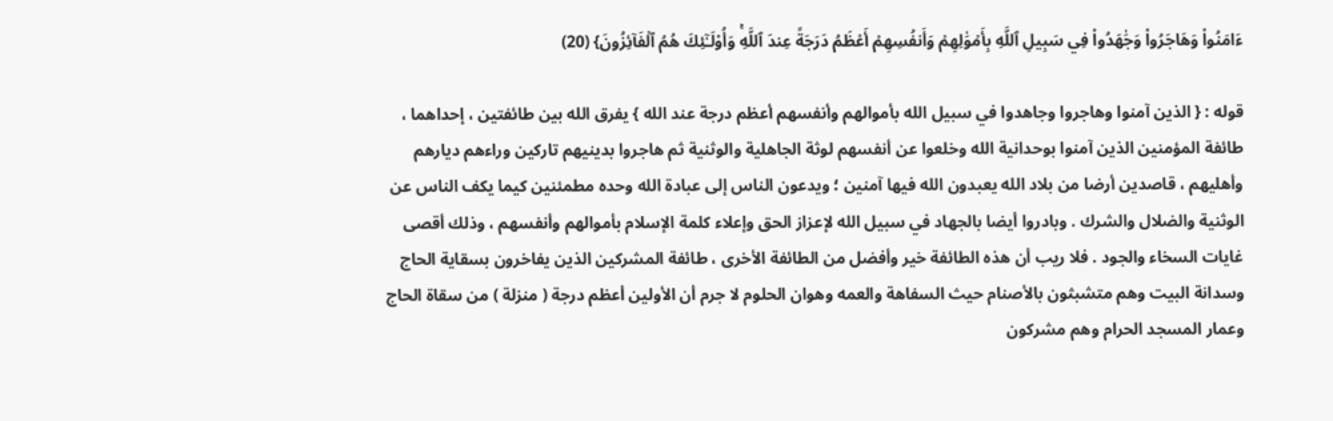ءَامَنُواْ وَهَاجَرُواْ وَجَٰهَدُواْ فِي سَبِيلِ ٱللَّهِ بِأَمۡوَٰلِهِمۡ وَأَنفُسِهِمۡ أَعۡظَمُ دَرَجَةً عِندَ ٱللَّهِۚ وَأُوْلَـٰٓئِكَ هُمُ ٱلۡفَآئِزُونَ} (20)

قوله : { الذين آمنوا وهاجروا وجاهدوا في سبيل الله بأموالهم وأنفسهم أعظم درجة عند الله } يفرق الله بين طائفتين ، إحداهما ، طائفة المؤمنين الذين آمنوا بوحدانية الله وخلعوا عن أنفسهم لوثة الجاهلية والوثنية ثم هاجروا بدينيهم تاركين وراءهم ديارهم وأهليهم ، قاصدين أرضا من بلاد الله يعبدون الله فيها آمنين ؛ ويدعون الناس إلى عبادة الله وحده مطمئنين كيما يكف الناس عن الوثنية والضلال والشرك . وبادروا أيضا بالجهاد في سبيل الله لإعزاز الحق وإعلاء كلمة الإسلام بأموالهم وأنفسهم ، وذلك أقصى غايات السخاء والجود . فلا ريب أن هذه الطائفة خير وأفضل من الطائفة الأخرى ، طائفة المشركين الذين يفاخرون بسقاية الحاج وسدانة البيت وهم متشبثون بالأصنام حيث السفاهة والعمه وهوان الحلوم لا جرم أن الأولين أعظم درجة ( منزلة ) من سقاة الحاج وعمار المسجد الحرام وهم مشركون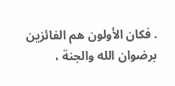. فكان الأولون هم الفائزين برضوان الله والجنة ،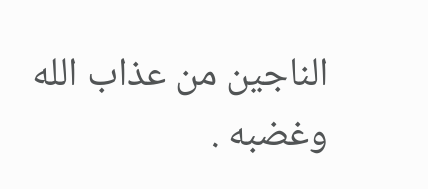الناجين من عذاب الله وغضبه .